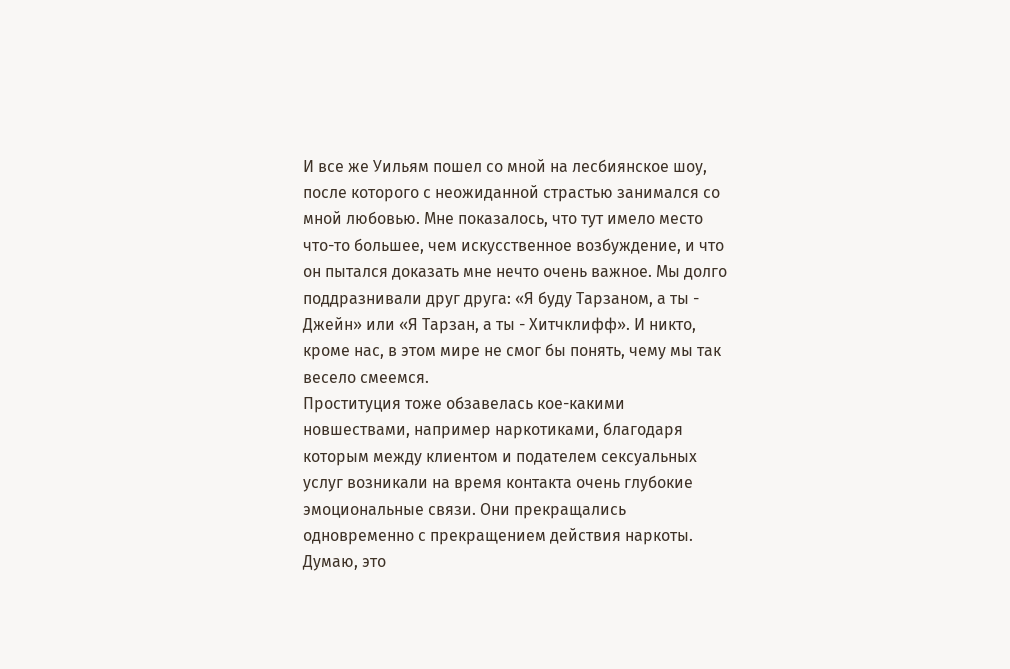И все же Уильям пошел со мной на лесбиянское шоу, после которого с неожиданной страстью занимался со мной любовью. Мне показалось, что тут имело место что-то большее, чем искусственное возбуждение, и что он пытался доказать мне нечто очень важное. Мы долго поддразнивали друг друга: «Я буду Тарзаном, а ты - Джейн» или «Я Тарзан, а ты - Хитчклифф». И никто, кроме нас, в этом мире не смог бы понять, чему мы так весело смеемся.
Проституция тоже обзавелась кое-какими новшествами, например наркотиками, благодаря которым между клиентом и подателем сексуальных услуг возникали на время контакта очень глубокие эмоциональные связи. Они прекращались одновременно с прекращением действия наркоты. Думаю, это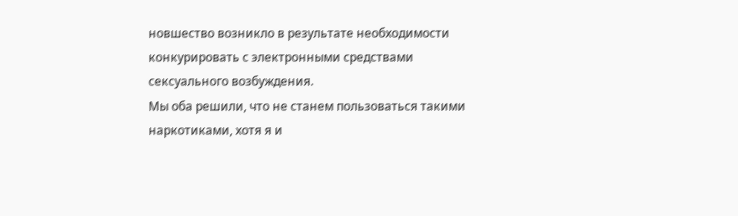новшество возникло в результате необходимости конкурировать с электронными средствами сексуального возбуждения.
Мы оба решили, что не станем пользоваться такими наркотиками, хотя я и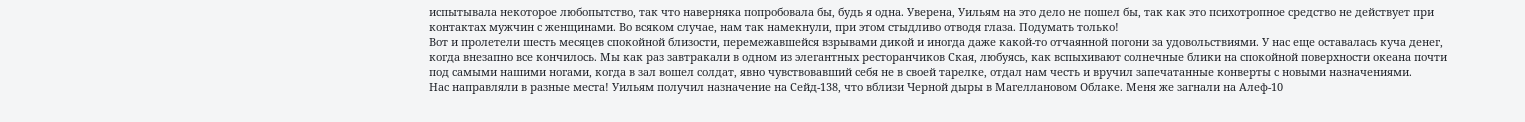испытывала некоторое любопытство, так что наверняка попробовала бы, будь я одна. Уверена, Уильям на это дело не пошел бы, так как это психотропное средство не действует при контактах мужчин с женщинами. Во всяком случае, нам так намекнули, при этом стыдливо отводя глаза. Подумать только!
Вот и пролетели шесть месяцев спокойной близости, перемежавшейся взрывами дикой и иногда даже какой-то отчаянной погони за удовольствиями. У нас еще оставалась куча денег, когда внезапно все кончилось. Мы как раз завтракали в одном из элегантных ресторанчиков Ская, любуясь, как вспыхивают солнечные блики на спокойной поверхности океана почти под самыми нашими ногами, когда в зал вошел солдат, явно чувствовавший себя не в своей тарелке, отдал нам честь и вручил запечатанные конверты с новыми назначениями.
Нас направляли в разные места! Уильям получил назначение на Сейд-138, что вблизи Черной дыры в Магеллановом Облаке. Меня же загнали на Алеф-10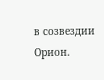в созвездии Орион.